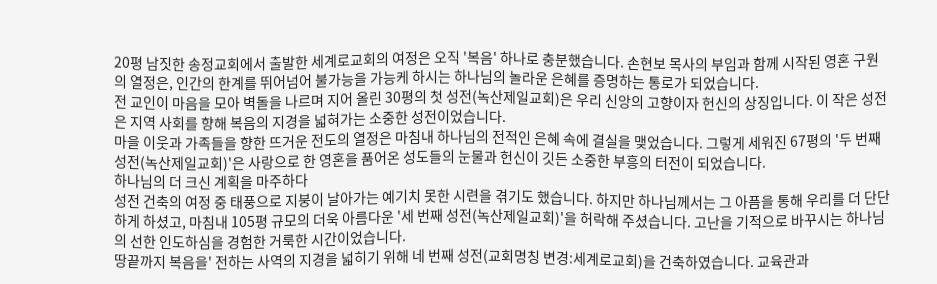20평 남짓한 송정교회에서 출발한 세계로교회의 여정은 오직 '복음' 하나로 충분했습니다. 손현보 목사의 부임과 함께 시작된 영혼 구원의 열정은, 인간의 한계를 뛰어넘어 불가능을 가능케 하시는 하나님의 놀라운 은혜를 증명하는 통로가 되었습니다.
전 교인이 마음을 모아 벽돌을 나르며 지어 올린 30평의 첫 성전(녹산제일교회)은 우리 신앙의 고향이자 헌신의 상징입니다. 이 작은 성전은 지역 사회를 향해 복음의 지경을 넓혀가는 소중한 성전이었습니다.
마을 이웃과 가족들을 향한 뜨거운 전도의 열정은 마침내 하나님의 전적인 은혜 속에 결실을 맺었습니다. 그렇게 세워진 67평의 '두 번째 성전(녹산제일교회)'은 사랑으로 한 영혼을 품어온 성도들의 눈물과 헌신이 깃든 소중한 부흥의 터전이 되었습니다.
하나님의 더 크신 계획을 마주하다
성전 건축의 여정 중 태풍으로 지붕이 날아가는 예기치 못한 시련을 겪기도 했습니다. 하지만 하나님께서는 그 아픔을 통해 우리를 더 단단하게 하셨고, 마침내 105평 규모의 더욱 아름다운 '세 번째 성전(녹산제일교회)'을 허락해 주셨습니다. 고난을 기적으로 바꾸시는 하나님의 선한 인도하심을 경험한 거룩한 시간이었습니다.
땅끝까지 복음을' 전하는 사역의 지경을 넓히기 위해 네 번째 성전(교회명칭 변경:세계로교회)을 건축하였습니다. 교육관과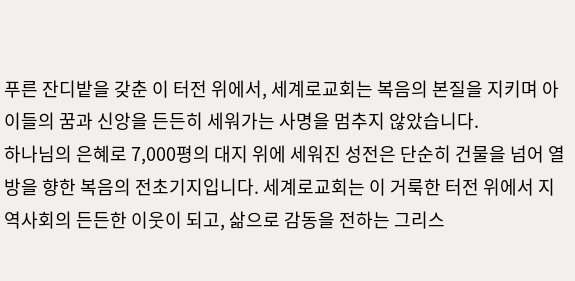푸른 잔디밭을 갖춘 이 터전 위에서, 세계로교회는 복음의 본질을 지키며 아이들의 꿈과 신앙을 든든히 세워가는 사명을 멈추지 않았습니다.
하나님의 은혜로 7,000평의 대지 위에 세워진 성전은 단순히 건물을 넘어 열방을 향한 복음의 전초기지입니다. 세계로교회는 이 거룩한 터전 위에서 지역사회의 든든한 이웃이 되고, 삶으로 감동을 전하는 그리스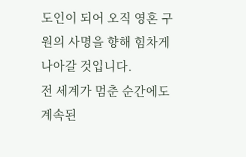도인이 되어 오직 영혼 구원의 사명을 향해 힘차게 나아갈 것입니다.
전 세계가 멈춘 순간에도 계속된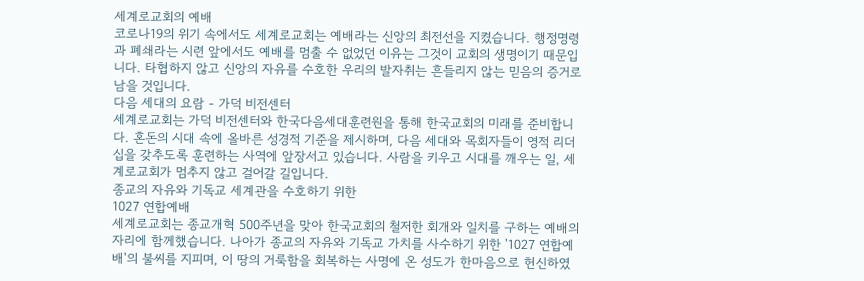세계로교회의 예배
코로나19의 위기 속에서도 세계로교회는 예배라는 신앙의 최전선을 지켰습니다. 행정명령과 폐쇄라는 시련 앞에서도 예배를 멈출 수 없었던 이유는 그것이 교회의 생명이기 때문입니다. 타협하지 않고 신앙의 자유를 수호한 우리의 발자취는 흔들리지 않는 믿음의 증거로 남을 것입니다.
다음 세대의 요람 - 가덕 비전센터
세계로교회는 가덕 비전센터와 한국다음세대훈련원을 통해 한국교회의 미래를 준비합니다. 혼돈의 시대 속에 올바른 성경적 기준을 제시하며, 다음 세대와 목회자들이 영적 리더십을 갖추도록 훈련하는 사역에 앞장서고 있습니다. 사람을 키우고 시대를 깨우는 일, 세계로교회가 멈추지 않고 걸어갈 길입니다.
종교의 자유와 기독교 세계관을 수호하기 위한
1027 연합예배
세계로교회는 종교개혁 500주년을 맞아 한국교회의 철저한 회개와 일치를 구하는 예배의 자리에 함께했습니다. 나아가 종교의 자유와 기독교 가치를 사수하기 위한 '1027 연합예배'의 불씨를 지피며, 이 땅의 거룩함을 회복하는 사명에 온 성도가 한마음으로 헌신하였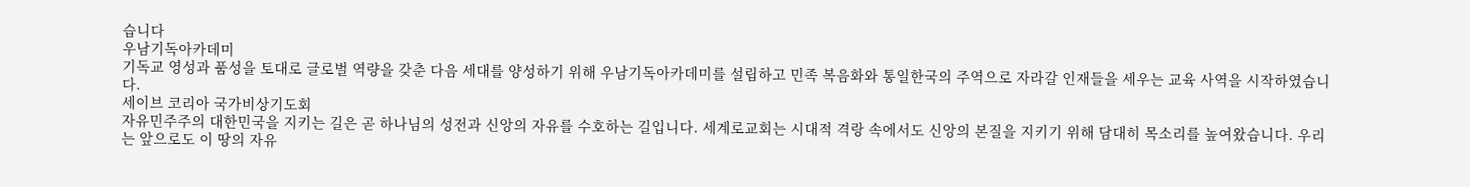습니다
우남기독아카데미
기독교 영성과 품성을 토대로 글로벌 역량을 갖춘 다음 세대를 양성하기 위해 우남기독아카데미를 설립하고 민족 복음화와 통일한국의 주역으로 자라갈 인재들을 세우는 교육 사역을 시작하였습니다.
세이브 코리아 국가비상기도회
자유민주주의 대한민국을 지키는 길은 곧 하나님의 성전과 신앙의 자유를 수호하는 길입니다. 세계로교회는 시대적 격랑 속에서도 신앙의 본질을 지키기 위해 담대히 목소리를 높여왔습니다. 우리는 앞으로도 이 땅의 자유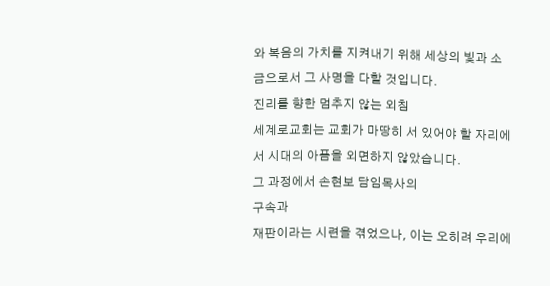와 복음의 가치를 지켜내기 위해 세상의 빛과 소금으로서 그 사명을 다할 것입니다.
진리를 향한 멈추지 않는 외침
세계로교회는 교회가 마땅히 서 있어야 할 자리에서 시대의 아픔을 외면하지 않았습니다.
그 과정에서 손현보 담임목사의
구속과
재판이라는 시련을 겪었으나, 이는 오히려 우리에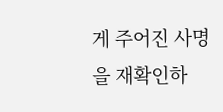게 주어진 사명을 재확인하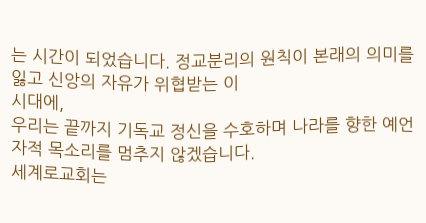는 시간이 되었습니다. 정교분리의 원칙이 본래의 의미를 잃고 신앙의 자유가 위협받는 이
시대에,
우리는 끝까지 기독교 정신을 수호하며 나라를 향한 예언자적 목소리를 멈추지 않겠습니다.
세계로교회는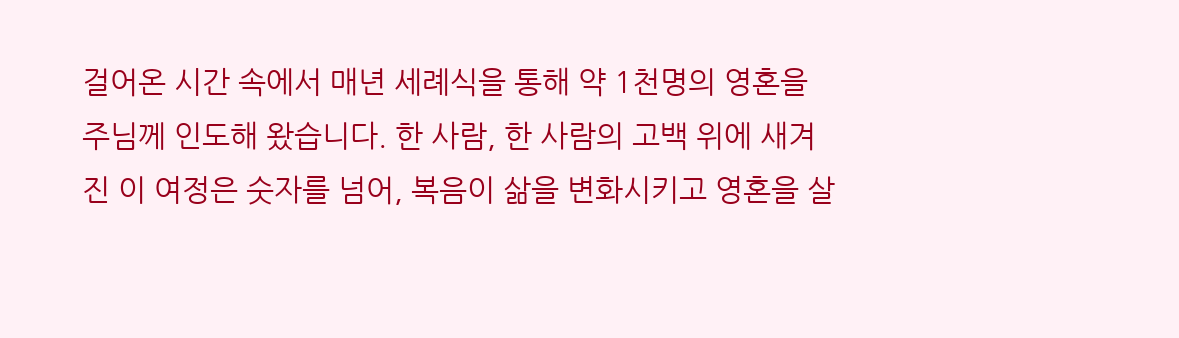걸어온 시간 속에서 매년 세례식을 통해 약 1천명의 영혼을 주님께 인도해 왔습니다. 한 사람, 한 사람의 고백 위에 새겨진 이 여정은 숫자를 넘어, 복음이 삶을 변화시키고 영혼을 살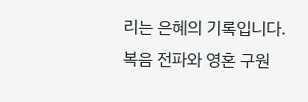리는 은혜의 기록입니다.
복음 전파와 영혼 구원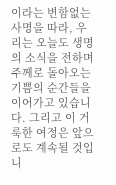이라는 변함없는 사명을 따라, 우리는 오늘도 생명의 소식을 전하며 주께로 돌아오는 기쁨의 순간들을 이어가고 있습니다. 그리고 이 거룩한 여정은 앞으로도 계속될 것입니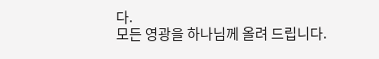다.
모든 영광을 하나님께 올려 드립니다.